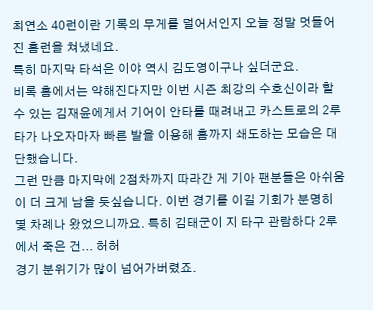최연소 40런이란 기록의 무게를 덜어서인지 오늘 정말 멋들어진 홈런을 쳐냈네요.
특히 마지막 타석은 이야 역시 김도영이구나 싶더군요.
비록 홈에서는 약해진다지만 이번 시즌 최강의 수호신이라 할 수 있는 김재윤에게서 기어이 안타를 때려내고 카스트로의 2루타가 나오자마자 빠른 발을 이용해 홈까지 쇄도하는 모습은 대단했습니다.
그런 만큼 마지막에 2점차까지 따라간 게 기아 팬분들은 아쉬움이 더 크게 남을 듯싶습니다. 이번 경기를 이길 기회가 분명히 몇 차례나 왔었으니까요. 특히 김태군이 지 타구 관람하다 2루에서 죽은 건... 허허
경기 분위기가 많이 넘어가버렸죠.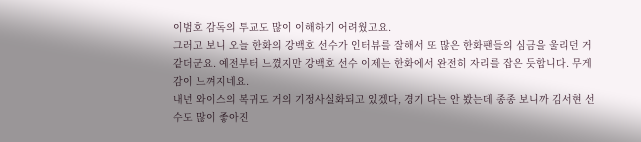이범호 감독의 투교도 많이 이해하기 어려웠고요.
그러고 보니 오늘 한화의 강백호 선수가 인터뷰를 잘해서 또 많은 한화팬들의 심금을 울리던 거 같더군요. 예전부터 느꼈지만 강백호 선수 이제는 한화에서 완전히 자리를 잡은 듯합니다. 무게감이 느껴지네요.
내년 와이스의 복귀도 거의 기정사실화되고 있겠다, 경기 다는 안 봤는데 종종 보니까 김서현 선수도 많이 좋아진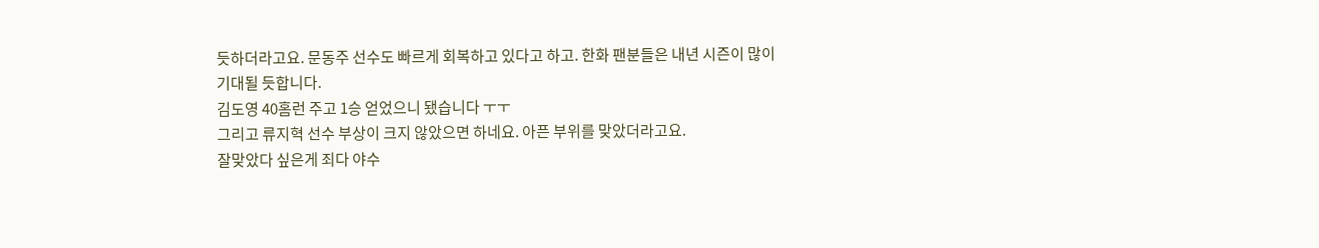듯하더라고요. 문동주 선수도 빠르게 회복하고 있다고 하고. 한화 팬분들은 내년 시즌이 많이 기대될 듯합니다.
김도영 40홈런 주고 1승 얻었으니 됐습니다 ㅜㅜ
그리고 류지혁 선수 부상이 크지 않았으면 하네요. 아픈 부위를 맞았더라고요.
잘맞았다 싶은게 죄다 야수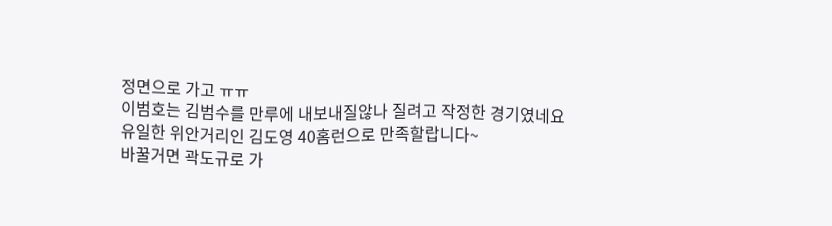정면으로 가고 ㅠㅠ
이범호는 김범수를 만루에 내보내질않나 질려고 작정한 경기였네요
유일한 위안거리인 김도영 40홈런으로 만족할랍니다~
바꿀거면 곽도규로 가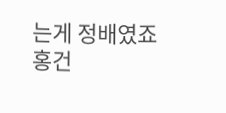는게 정배였죠
홍건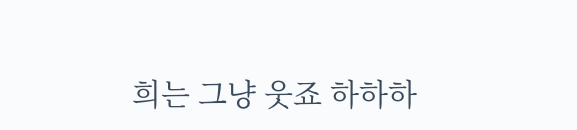희는 그냥 웃죠 하하하